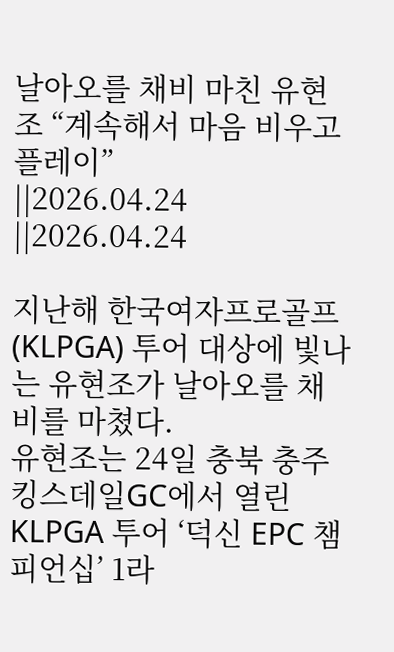날아오를 채비 마친 유현조 “계속해서 마음 비우고 플레이”
||2026.04.24
||2026.04.24

지난해 한국여자프로골프(KLPGA) 투어 대상에 빛나는 유현조가 날아오를 채비를 마쳤다.
유현조는 24일 충북 충주 킹스데일GC에서 열린 KLPGA 투어 ‘덕신 EPC 챔피언십’ 1라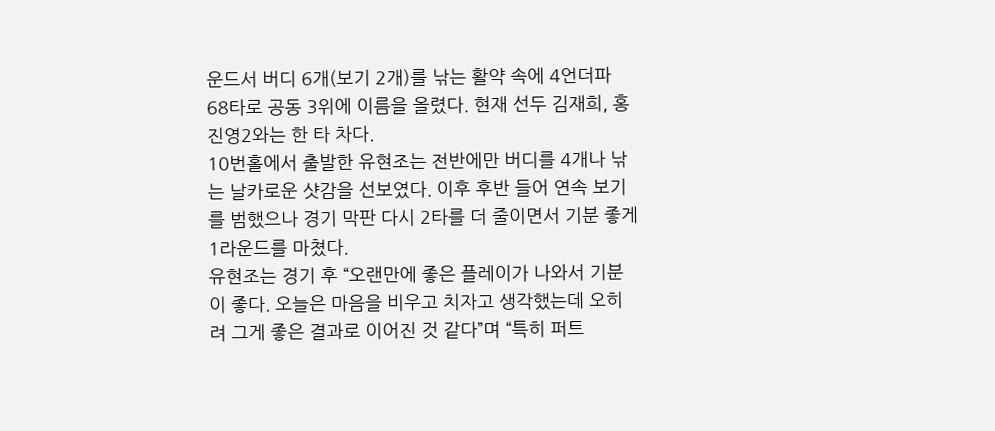운드서 버디 6개(보기 2개)를 낚는 활약 속에 4언더파 68타로 공동 3위에 이름을 올렸다. 현재 선두 김재희, 홍진영2와는 한 타 차다.
10번홀에서 출발한 유현조는 전반에만 버디를 4개나 낚는 날카로운 샷감을 선보였다. 이후 후반 들어 연속 보기를 범했으나 경기 막판 다시 2타를 더 줄이면서 기분 좋게 1라운드를 마쳤다.
유현조는 경기 후 “오랜만에 좋은 플레이가 나와서 기분이 좋다. 오늘은 마음을 비우고 치자고 생각했는데 오히려 그게 좋은 결과로 이어진 것 같다”며 “특히 퍼트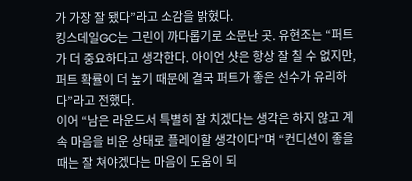가 가장 잘 됐다”라고 소감을 밝혔다.
킹스데일GC는 그린이 까다롭기로 소문난 곳. 유현조는 “퍼트가 더 중요하다고 생각한다. 아이언 샷은 항상 잘 칠 수 없지만, 퍼트 확률이 더 높기 때문에 결국 퍼트가 좋은 선수가 유리하다”라고 전했다.
이어 “남은 라운드서 특별히 잘 치겠다는 생각은 하지 않고 계속 마음을 비운 상태로 플레이할 생각이다”며 “컨디션이 좋을 때는 잘 쳐야겠다는 마음이 도움이 되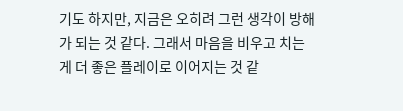기도 하지만, 지금은 오히려 그런 생각이 방해가 되는 것 같다. 그래서 마음을 비우고 치는 게 더 좋은 플레이로 이어지는 것 같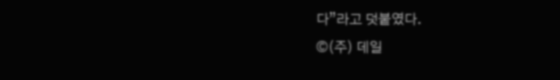다”라고 덧붙였다.
©(주) 데일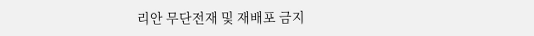리안 무단전재 및 재배포 금지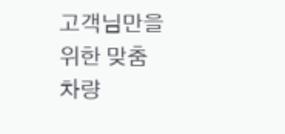고객님만을 위한 맞춤 차량